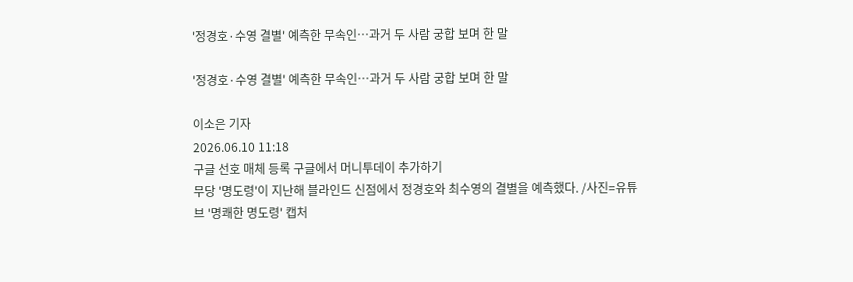'정경호·수영 결별' 예측한 무속인…과거 두 사람 궁합 보며 한 말

'정경호·수영 결별' 예측한 무속인…과거 두 사람 궁합 보며 한 말

이소은 기자
2026.06.10 11:18
구글 선호 매체 등록 구글에서 머니투데이 추가하기
무당 '명도령'이 지난해 블라인드 신점에서 정경호와 최수영의 결별을 예측했다. /사진=유튜브 '명쾌한 명도령' 캡처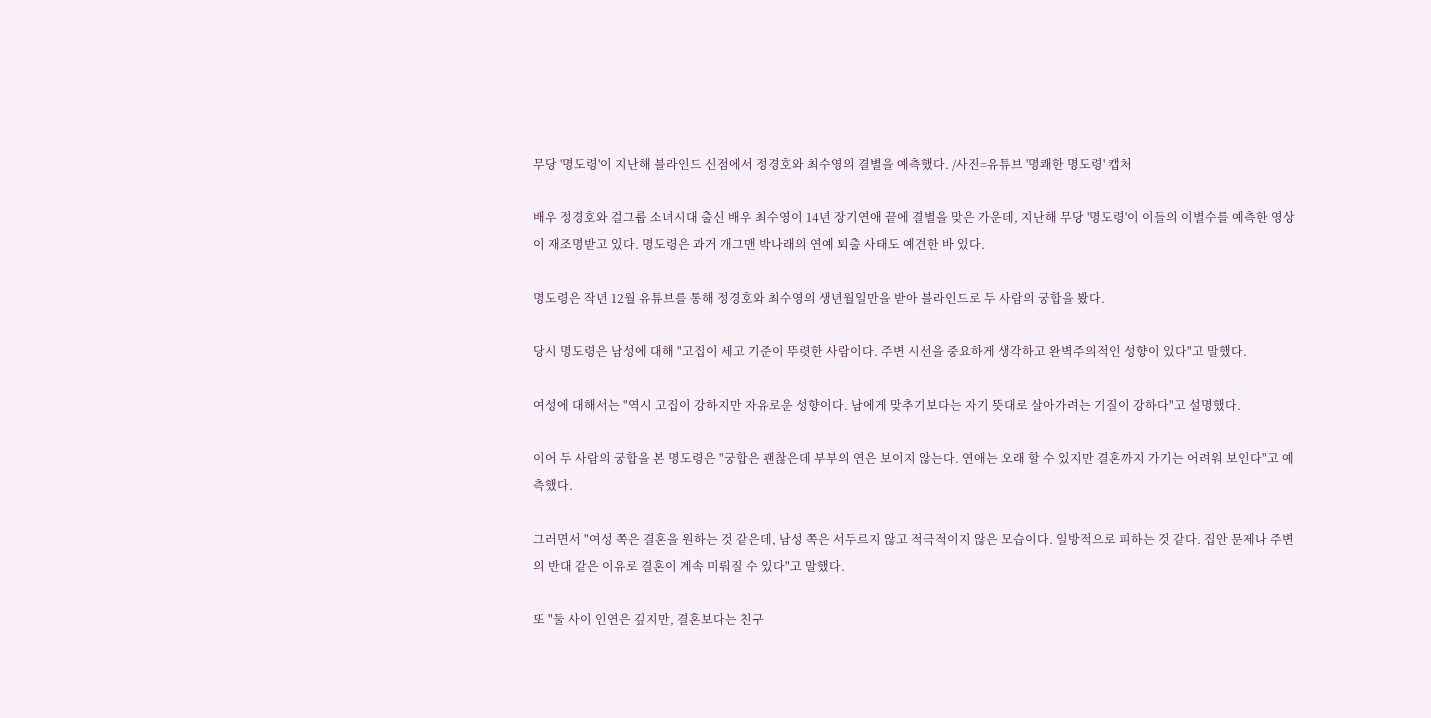무당 '명도령'이 지난해 블라인드 신점에서 정경호와 최수영의 결별을 예측했다. /사진=유튜브 '명쾌한 명도령' 캡처

배우 정경호와 걸그룹 소녀시대 출신 배우 최수영이 14년 장기연애 끝에 결별을 맞은 가운데, 지난해 무당 '명도령'이 이들의 이별수를 예측한 영상이 재조명받고 있다. 명도령은 과거 개그맨 박나래의 연예 퇴출 사태도 예견한 바 있다.

명도령은 작년 12월 유튜브를 통해 정경호와 최수영의 생년월일만을 받아 블라인드로 두 사람의 궁합을 봤다.

당시 명도령은 남성에 대해 "고집이 세고 기준이 뚜렷한 사람이다. 주변 시선을 중요하게 생각하고 완벽주의적인 성향이 있다"고 말했다.

여성에 대해서는 "역시 고집이 강하지만 자유로운 성향이다. 남에게 맞추기보다는 자기 뜻대로 살아가려는 기질이 강하다"고 설명했다.

이어 두 사람의 궁합을 본 명도령은 "궁합은 괜찮은데 부부의 연은 보이지 않는다. 연애는 오래 할 수 있지만 결혼까지 가기는 어려워 보인다"고 예측했다.

그러면서 "여성 쪽은 결혼을 원하는 것 같은데, 남성 쪽은 서두르지 않고 적극적이지 않은 모습이다. 일방적으로 피하는 것 같다. 집안 문제나 주변의 반대 같은 이유로 결혼이 계속 미뤄질 수 있다"고 말했다.

또 "둘 사이 인연은 깊지만, 결혼보다는 친구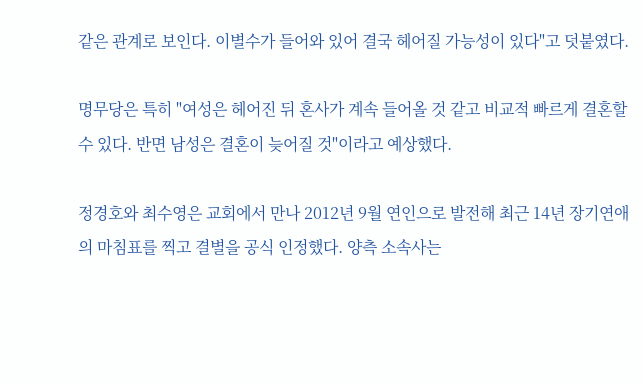같은 관계로 보인다. 이별수가 들어와 있어 결국 헤어질 가능성이 있다"고 덧붙였다.

명무당은 특히 "여성은 헤어진 뒤 혼사가 계속 들어올 것 같고 비교적 빠르게 결혼할 수 있다. 반면 남성은 결혼이 늦어질 것"이라고 예상했다.

정경호와 최수영은 교회에서 만나 2012년 9월 연인으로 발전해 최근 14년 장기연애의 마침표를 찍고 결별을 공식 인정했다. 양측 소속사는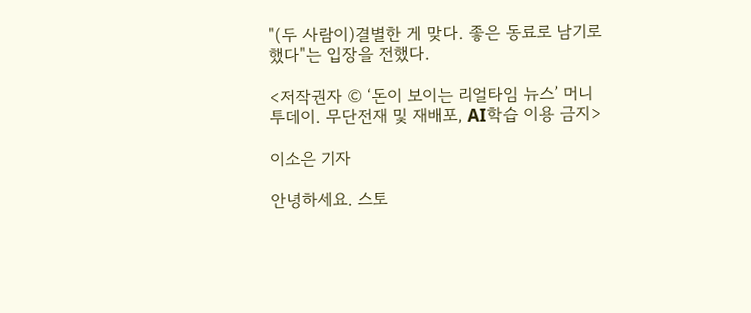"(두 사람이)결별한 게 맞다. 좋은 동료로 남기로 했다"는 입장을 전했다.

<저작권자 © ‘돈이 보이는 리얼타임 뉴스’ 머니투데이. 무단전재 및 재배포, AI학습 이용 금지>

이소은 기자

안녕하세요. 스토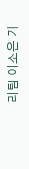리팀 이소은 기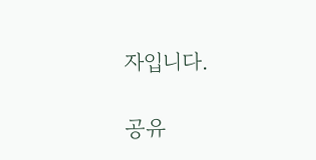자입니다.

공유